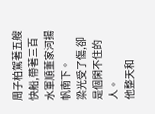周子柏駕著五艘快船,帶著三百水軍順董家河揚帆南下。
梁光受了傷,卻是個閑不住的人。
他整天和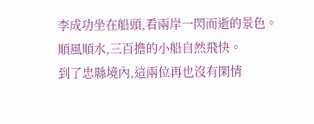李成功坐在船頭,看兩岸一閃而逝的景色。
順風順水,三百擔的小船自然飛快。
到了忠縣境內,這兩位再也沒有閑情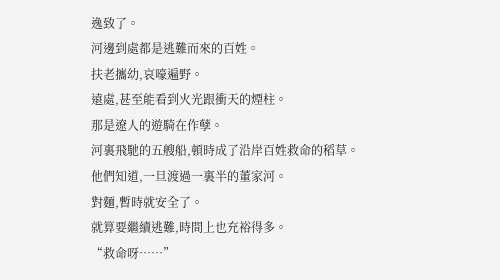逸致了。
河邊到處都是逃難而來的百姓。
扶老攜幼,哀嚎遍野。
遠處,甚至能看到火光跟衝天的煙柱。
那是遼人的遊騎在作孽。
河裏飛馳的五艘船,頓時成了沿岸百姓救命的稻草。
他們知道,一旦渡過一裏半的董家河。
對麵,暫時就安全了。
就算要繼續逃難,時間上也充裕得多。
“救命呀……”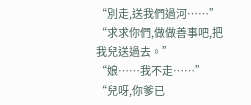“別走,送我們過河……”
“求求你們,做做善事吧,把我兒送過去。”
“娘……我不走……”
“兒呀,你爹已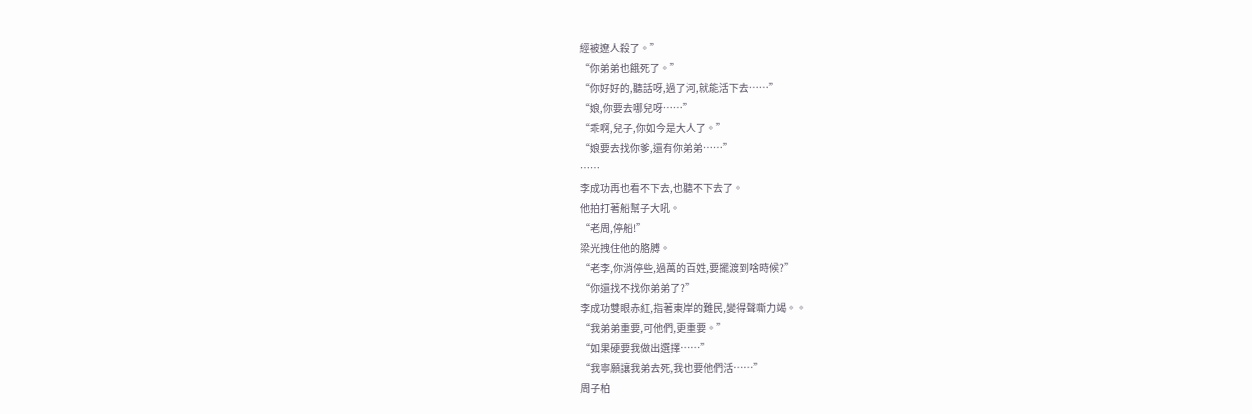經被遼人殺了。”
“你弟弟也餓死了。”
“你好好的,聽話呀,過了河,就能活下去……”
“娘,你要去哪兒呀……”
“乖啊,兒子,你如今是大人了。”
“娘要去找你爹,還有你弟弟……”
……
李成功再也看不下去,也聽不下去了。
他拍打著船幫子大吼。
“老周,停船!”
梁光拽住他的胳膊。
“老李,你消停些,過萬的百姓,要擺渡到啥時候?”
“你還找不找你弟弟了?”
李成功雙眼赤紅,指著東岸的難民,變得聲嘶力竭。。
“我弟弟重要,可他們,更重要。”
“如果硬要我做出選擇……”
“我寧願讓我弟去死,我也要他們活……”
周子柏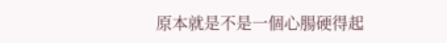原本就是不是一個心腸硬得起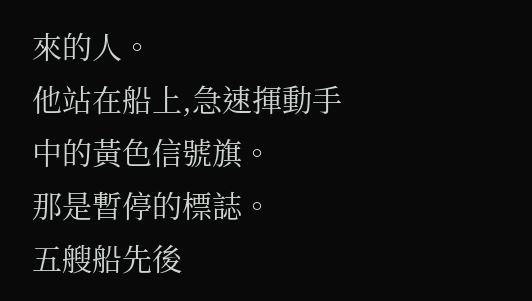來的人。
他站在船上,急速揮動手中的黃色信號旗。
那是暫停的標誌。
五艘船先後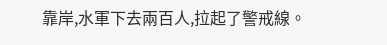靠岸,水軍下去兩百人,拉起了警戒線。